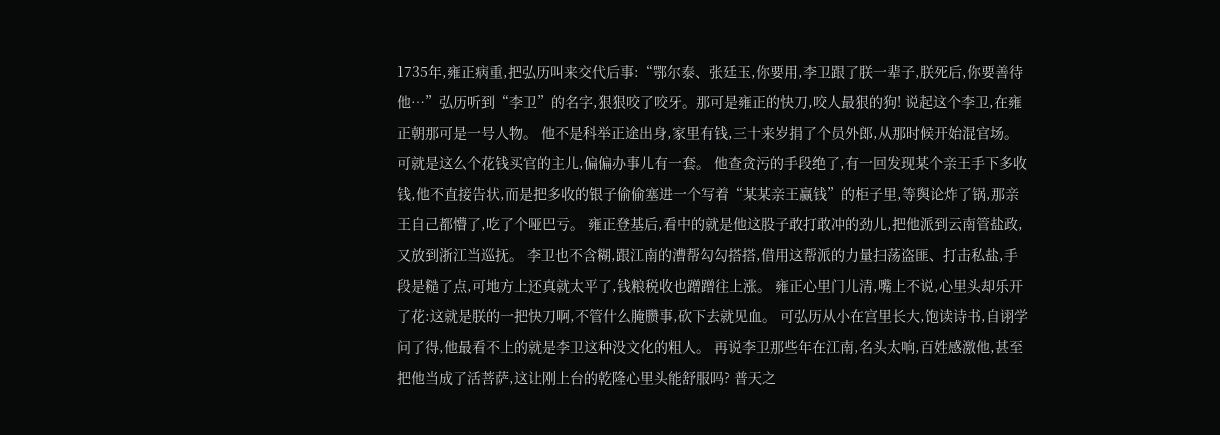1735年,雍正病重,把弘历叫来交代后事:“鄂尔泰、张廷玉,你要用,李卫跟了朕一辈子,朕死后,你要善待他…”弘历听到“李卫”的名字,狠狠咬了咬牙。那可是雍正的快刀,咬人最狠的狗! 说起这个李卫,在雍正朝那可是一号人物。 他不是科举正途出身,家里有钱,三十来岁捐了个员外郎,从那时候开始混官场。 可就是这么个花钱买官的主儿,偏偏办事儿有一套。 他查贪污的手段绝了,有一回发现某个亲王手下多收钱,他不直接告状,而是把多收的银子偷偷塞进一个写着“某某亲王赢钱”的柜子里,等舆论炸了锅,那亲王自己都懵了,吃了个哑巴亏。 雍正登基后,看中的就是他这股子敢打敢冲的劲儿,把他派到云南管盐政,又放到浙江当巡抚。 李卫也不含糊,跟江南的漕帮勾勾搭搭,借用这帮派的力量扫荡盗匪、打击私盐,手段是糙了点,可地方上还真就太平了,钱粮税收也蹭蹭往上涨。 雍正心里门儿清,嘴上不说,心里头却乐开了花:这就是朕的一把快刀啊,不管什么腌臜事,砍下去就见血。 可弘历从小在宫里长大,饱读诗书,自诩学问了得,他最看不上的就是李卫这种没文化的粗人。 再说李卫那些年在江南,名头太响,百姓感激他,甚至把他当成了活菩萨,这让刚上台的乾隆心里头能舒服吗? 普天之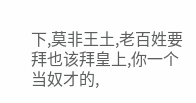下,莫非王土,老百姓要拜也该拜皇上,你一个当奴才的,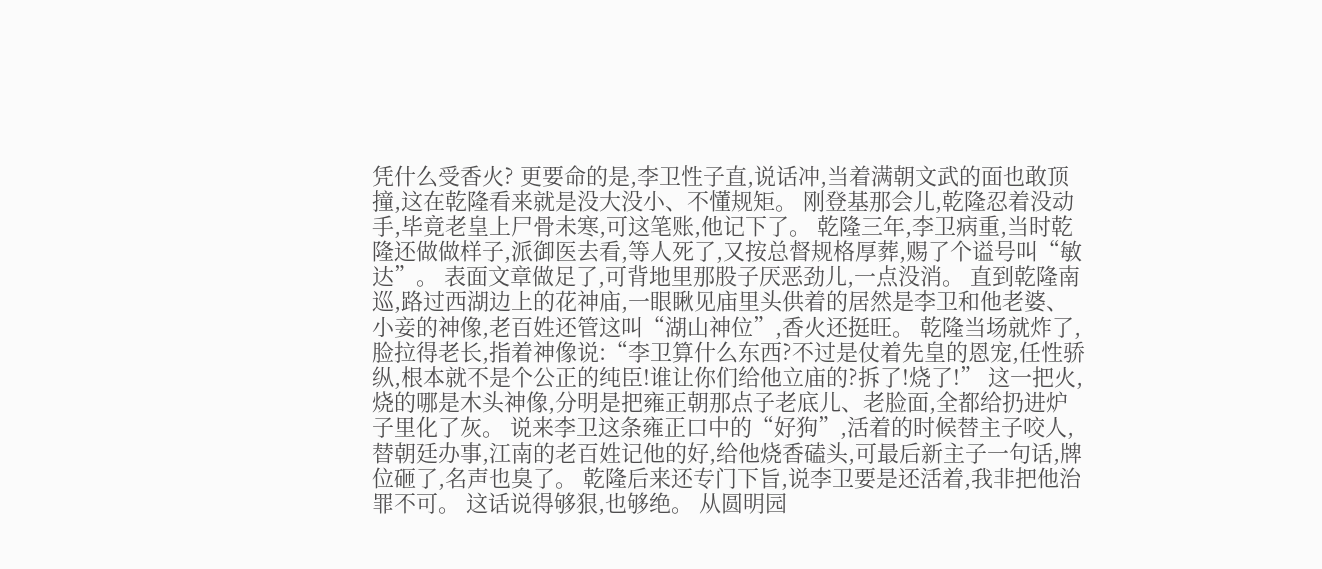凭什么受香火? 更要命的是,李卫性子直,说话冲,当着满朝文武的面也敢顶撞,这在乾隆看来就是没大没小、不懂规矩。 刚登基那会儿,乾隆忍着没动手,毕竟老皇上尸骨未寒,可这笔账,他记下了。 乾隆三年,李卫病重,当时乾隆还做做样子,派御医去看,等人死了,又按总督规格厚葬,赐了个谥号叫“敏达”。 表面文章做足了,可背地里那股子厌恶劲儿,一点没消。 直到乾隆南巡,路过西湖边上的花神庙,一眼瞅见庙里头供着的居然是李卫和他老婆、小妾的神像,老百姓还管这叫“湖山神位”,香火还挺旺。 乾隆当场就炸了,脸拉得老长,指着神像说:“李卫算什么东西?不过是仗着先皇的恩宠,任性骄纵,根本就不是个公正的纯臣!谁让你们给他立庙的?拆了!烧了!” 这一把火,烧的哪是木头神像,分明是把雍正朝那点子老底儿、老脸面,全都给扔进炉子里化了灰。 说来李卫这条雍正口中的“好狗”,活着的时候替主子咬人,替朝廷办事,江南的老百姓记他的好,给他烧香磕头,可最后新主子一句话,牌位砸了,名声也臭了。 乾隆后来还专门下旨,说李卫要是还活着,我非把他治罪不可。 这话说得够狠,也够绝。 从圆明园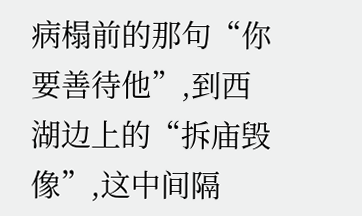病榻前的那句“你要善待他”,到西湖边上的“拆庙毁像”,这中间隔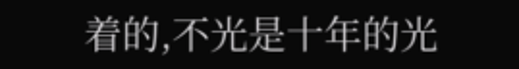着的,不光是十年的光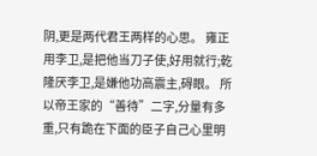阴,更是两代君王两样的心思。 雍正用李卫,是把他当刀子使,好用就行;乾隆厌李卫,是嫌他功高震主,碍眼。 所以帝王家的“善待”二字,分量有多重,只有跪在下面的臣子自己心里明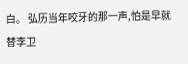白。 弘历当年咬牙的那一声,怕是早就替李卫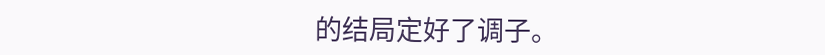的结局定好了调子。